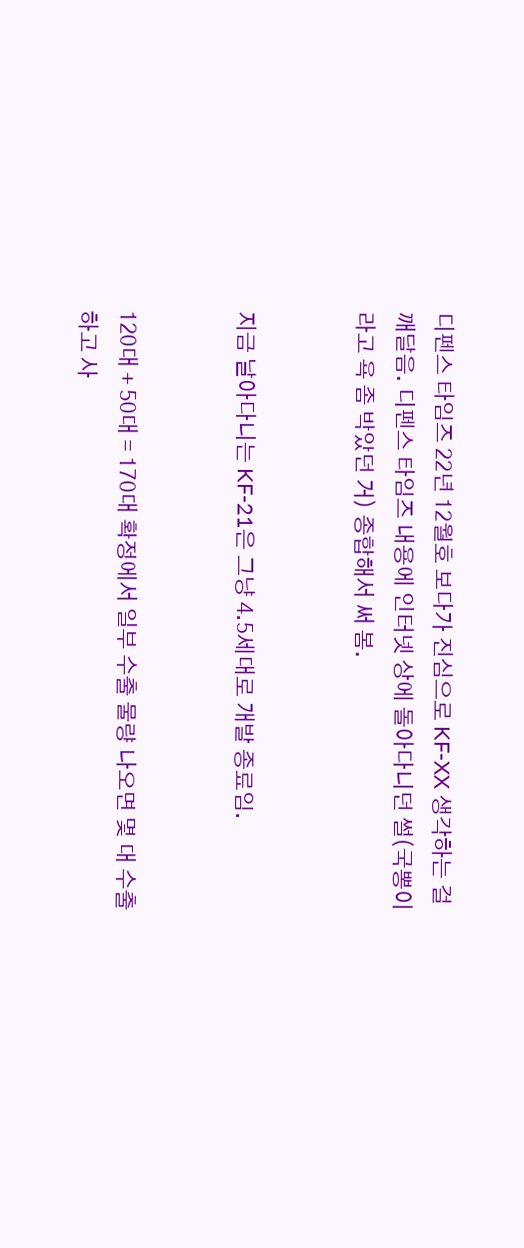디펜스 타임즈 22년 12월호 보다가 진심으로 KF-XX 생각하는 걸 깨달음. 디펜스 타임즈 내용에 인터넷 상에 돌아다니던 썰(국뽕이라고 욕 좀 박았던 거) 종합해서 써 봄.


지금 날아다니는 KF-21은 그냥 4.5세대로 개발 종료임.


120대 + 50대 = 170대 확정에서 일부 수출 물량 나오면 몇 대 수출하고 사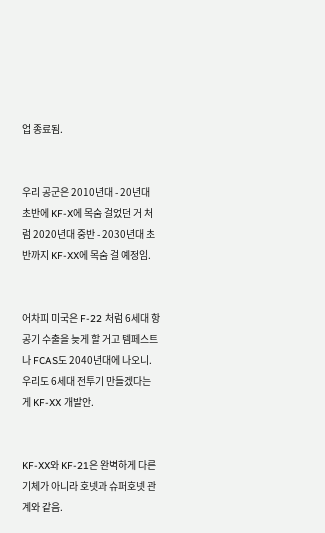업 종료됨.


우리 공군은 2010년대 - 20년대 초반에 KF-X에 목숨 걸었던 거 처럼 2020년대 중반 - 2030년대 초반까지 KF-XX에 목숨 걸 예정임.


어차피 미국은 F-22 처럼 6세대 항공기 수출을 늦게 할 거고 템페스트나 FCAS도 2040년대에 나오니. 우리도 6세대 전투기 만들겠다는 게 KF-XX 개발안.


KF-XX와 KF-21은 완벽하게 다른 기체가 아니라 호넷과 슈퍼호넷 관계와 같음.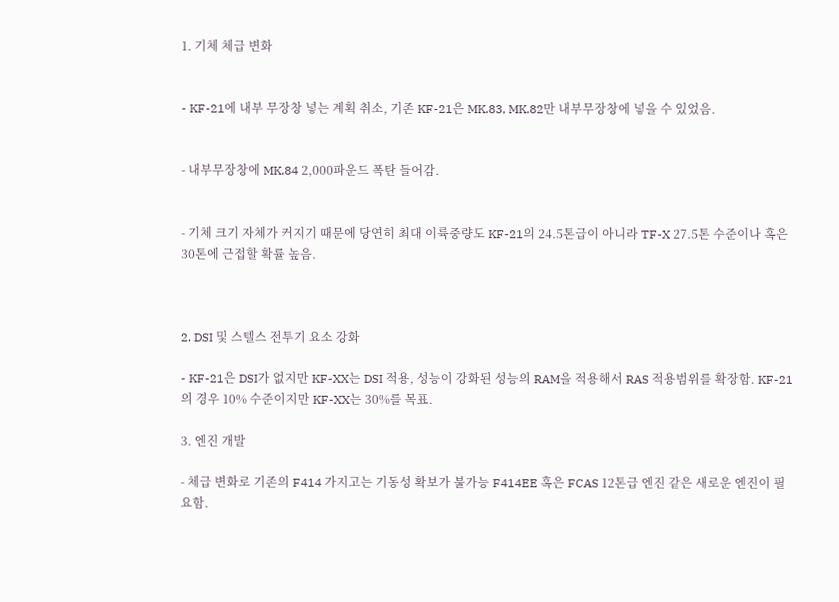1. 기체 체급 변화


- KF-21에 내부 무장창 넣는 계획 취소, 기존 KF-21은 MK.83, MK.82만 내부무장창에 넣을 수 있었음.


- 내부무장창에 MK.84 2,000파운드 폭탄 들어감.


- 기체 크기 자체가 커지기 때문에 당연히 최대 이륙중량도 KF-21의 24.5톤급이 아니라 TF-X 27.5톤 수준이나 혹은 30톤에 근접할 확률 높음.



2. DSI 및 스텔스 전투기 요소 강화

- KF-21은 DSI가 없지만 KF-XX는 DSI 적용, 성능이 강화된 성능의 RAM을 적용해서 RAS 적용범위를 확장함. KF-21의 경우 10% 수준이지만 KF-XX는 30%를 목표.

3. 엔진 개발

- 체급 변화로 기존의 F414 가지고는 기동성 확보가 불가능 F414EE 혹은 FCAS 12톤급 엔진 같은 새로운 엔진이 필요함.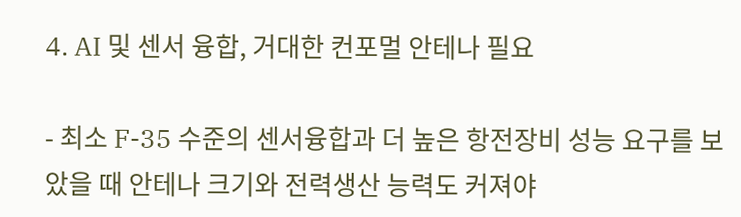4. AI 및 센서 융합, 거대한 컨포멀 안테나 필요

- 최소 F-35 수준의 센서융합과 더 높은 항전장비 성능 요구를 보았을 때 안테나 크기와 전력생산 능력도 커져야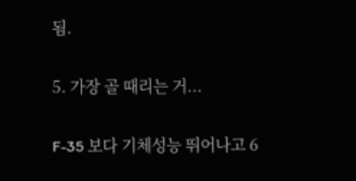됨.

5. 가장 골 때리는 거...

F-35 보다 기체성능 뛰어나고 6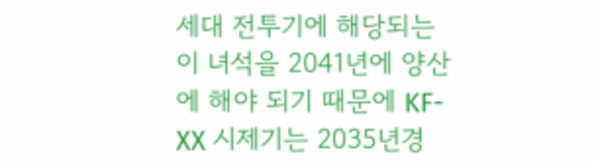세대 전투기에 해당되는 이 녀석을 2041년에 양산에 해야 되기 때문에 KF-XX 시제기는 2035년경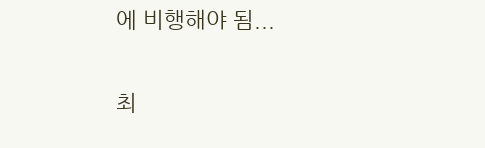에 비행해야 됨...

최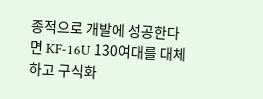종적으로 개발에 성공한다면 KF-16U 130여대를 대체하고 구식화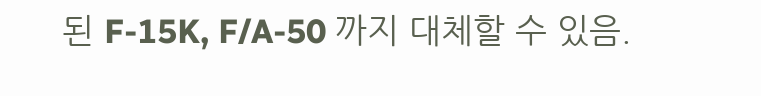된 F-15K, F/A-50 까지 대체할 수 있음.